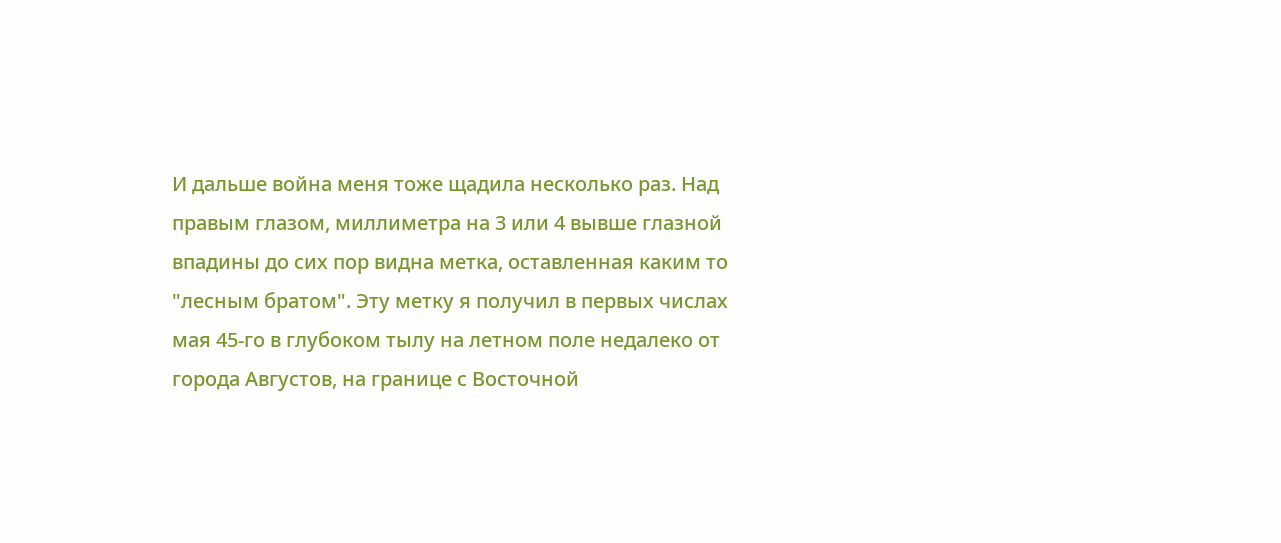И дальше война меня тоже щадила несколько раз. Над правым глазом, миллиметра на 3 или 4 вывше глазной впадины до сих пор видна метка, оставленная каким то "лесным братом". Эту метку я получил в первых числах мая 45-го в глубоком тылу на летном поле недалеко от города Августов, на границе с Восточной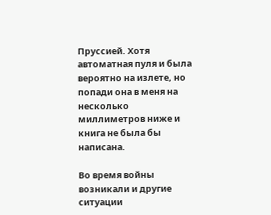Пруссией. Хотя автоматная пуля и была вероятно на излете, но попади она в меня на несколько миллиметров ниже и книга не была бы написана.

Во время войны возникали и другие ситуации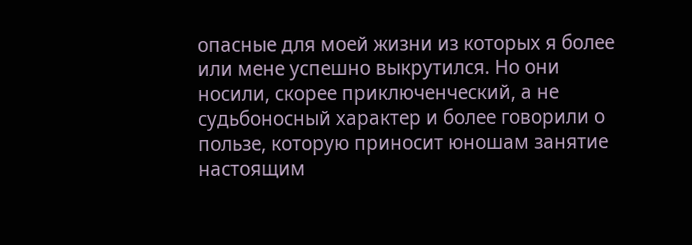опасные для моей жизни из которых я более или мене успешно выкрутился. Но они носили, скорее приключенческий, а не судьбоносный характер и более говорили о пользе, которую приносит юношам занятие настоящим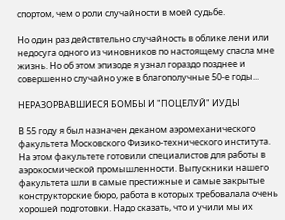спортом, чем о роли случайности в моей судьбе.

Но один раз действтельно случайность в облике лени или недосуга одного из чиновников по настоящему спасла мне жизнь. Но об этом эпизоде я узнал гораздо позднее и совершенно случайно уже в благополучные 50-е годы...

НЕРАЗОРВАВШИЕСЯ БОМБЫ И "ПОЦЕЛУЙ" ИУДЫ

В 55 году я был назначен деканом аэромеханического факультета Московского Физико-технического института. На этом факультете готовили специалистов для работы в аэрокосмической промышленности. Выпускники нашего факультета шли в самые престижные и самые закрытые конструкторские бюро, работа в которых требовалала очень хорошей подготовки. Надо сказать, что и учили мы их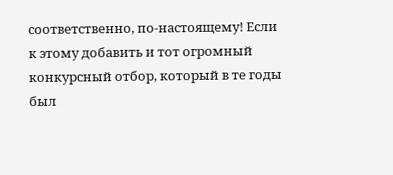соответственно, по-настоящему! Если к этому добавить и тот огромный конкурсный отбор, который в те годы был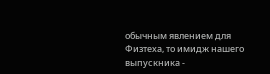обычным явлением для Физтеха, то имидж нашего выпускника -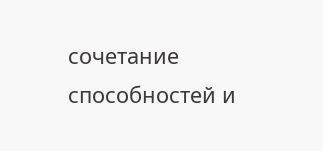сочетание способностей и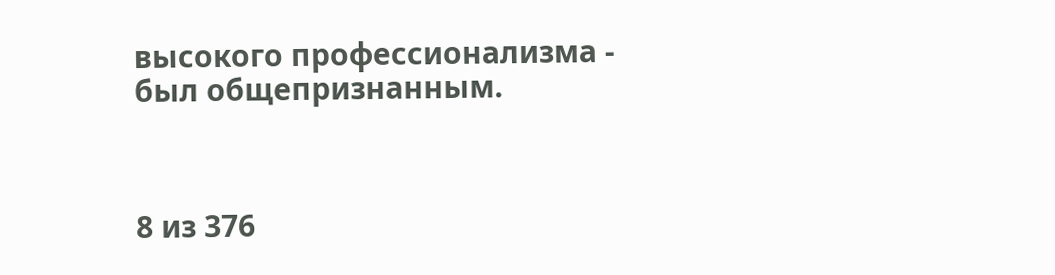высокого профессионализма - был общепризнанным.



8 из 376